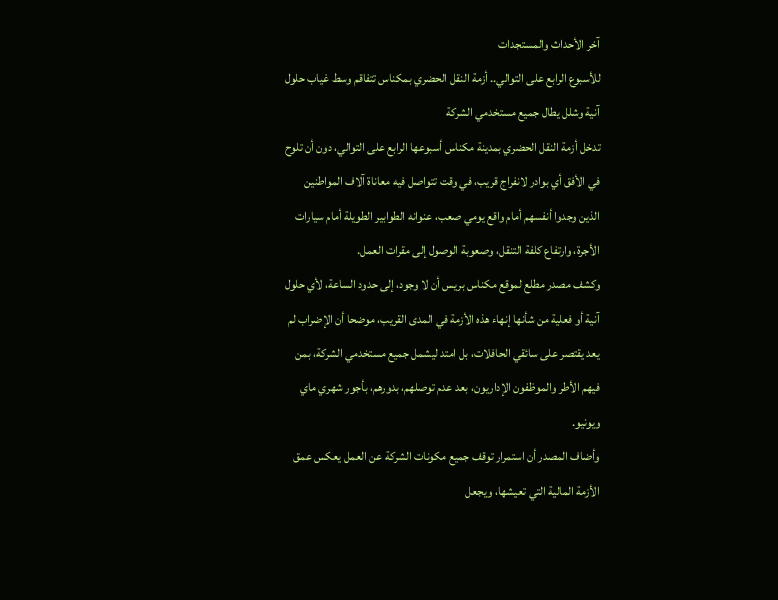آخر الأحداث والمستجدات
للأسبوع الرابع على التوالي.. أزمة النقل الحضري بمكناس تتفاقم وسط غياب حلول آنية وشلل يطال جميع مستخدمي الشركة
تدخل أزمة النقل الحضري بمدينة مكناس أسبوعها الرابع على التوالي، دون أن تلوح في الأفق أي بوادر لانفراج قريب، في وقت تتواصل فيه معاناة آلاف المواطنين الذين وجدوا أنفسهم أمام واقع يومي صعب، عنوانه الطوابير الطويلة أمام سيارات الأجرة، وارتفاع كلفة التنقل، وصعوبة الوصول إلى مقرات العمل.
وكشف مصدر مطلع لموقع مكناس بريس أن لا وجود، إلى حدود الساعة، لأي حلول آنية أو فعلية من شأنها إنهاء هذه الأزمة في المدى القريب، موضحا أن الإضراب لم يعد يقتصر على سائقي الحافلات، بل امتد ليشمل جميع مستخدمي الشركة، بمن فيهم الأطر والموظفون الإداريون، بعد عدم توصلهم، بدورهم، بأجور شهري ماي ويونيو.
وأضاف المصدر أن استمرار توقف جميع مكونات الشركة عن العمل يعكس عمق الأزمة المالية التي تعيشها، ويجعل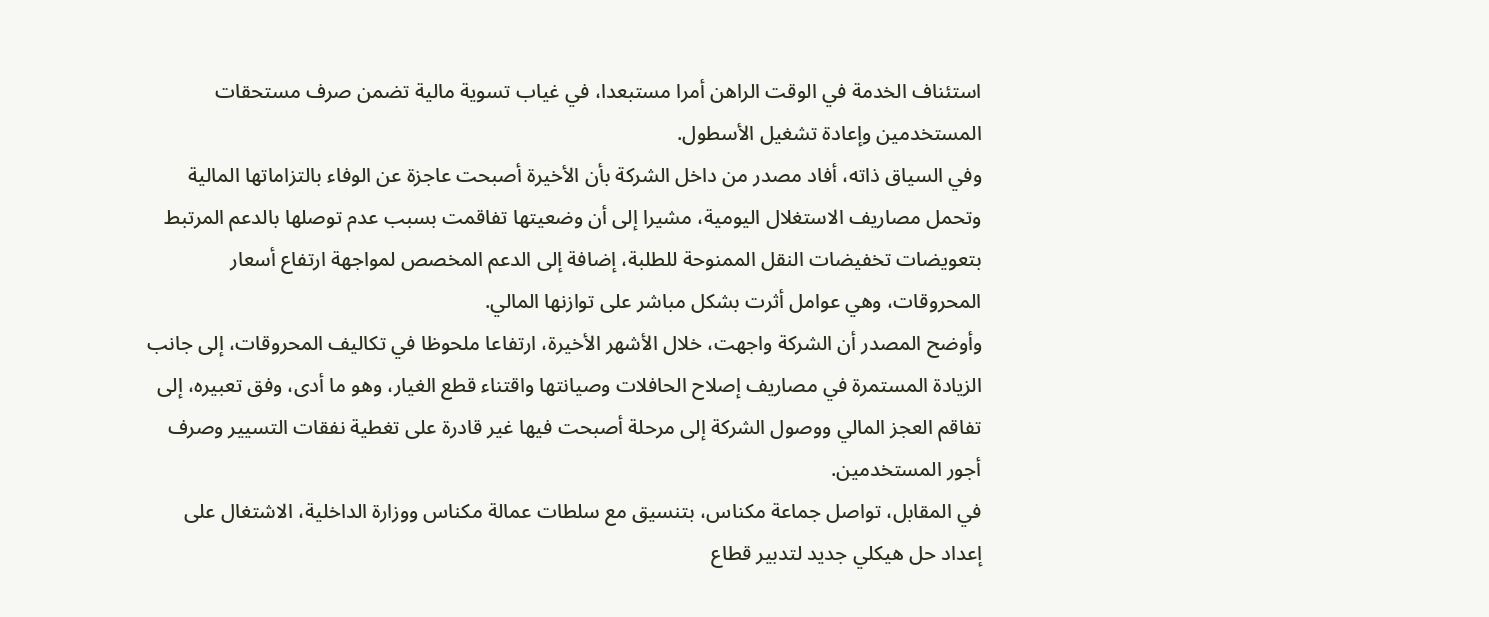استئناف الخدمة في الوقت الراهن أمرا مستبعدا، في غياب تسوية مالية تضمن صرف مستحقات المستخدمين وإعادة تشغيل الأسطول.
وفي السياق ذاته، أفاد مصدر من داخل الشركة بأن الأخيرة أصبحت عاجزة عن الوفاء بالتزاماتها المالية وتحمل مصاريف الاستغلال اليومية، مشيرا إلى أن وضعيتها تفاقمت بسبب عدم توصلها بالدعم المرتبط بتعويضات تخفيضات النقل الممنوحة للطلبة، إضافة إلى الدعم المخصص لمواجهة ارتفاع أسعار المحروقات، وهي عوامل أثرت بشكل مباشر على توازنها المالي.
وأوضح المصدر أن الشركة واجهت، خلال الأشهر الأخيرة، ارتفاعا ملحوظا في تكاليف المحروقات، إلى جانب الزيادة المستمرة في مصاريف إصلاح الحافلات وصيانتها واقتناء قطع الغيار، وهو ما أدى، وفق تعبيره، إلى تفاقم العجز المالي ووصول الشركة إلى مرحلة أصبحت فيها غير قادرة على تغطية نفقات التسيير وصرف أجور المستخدمين.
في المقابل، تواصل جماعة مكناس، بتنسيق مع سلطات عمالة مكناس ووزارة الداخلية، الاشتغال على إعداد حل هيكلي جديد لتدبير قطاع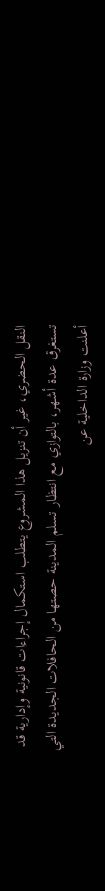النقل الحضري، غير أن تنزيل هذا المشروع يتطلب استكمال إجراءات قانونية وإدارية قد تستغرق عدة أشهر، بالتوازي مع انتظار تسلم المدينة حصتها من الحافلات الجديدة التي أعلنت وزارة الداخلية عن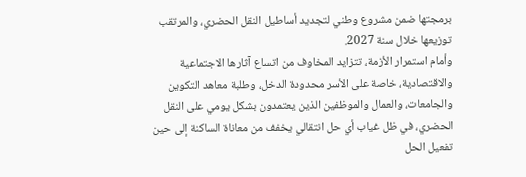برمجتها ضمن مشروع وطني لتجديد أساطيل النقل الحضري، والمرتقب توزيعها خلال سنة 2027.
وأمام استمرار الأزمة، تتزايد المخاوف من اتساع آثارها الاجتماعية والاقتصادية، خاصة على الأسر محدودة الدخل، وطلبة معاهد التكوين والجامعات، والعمال والموظفين الذين يعتمدون بشكل يومي على النقل الحضري، في ظل غياب أي حل انتقالي يخفف من معاناة الساكنة إلى حين تفعيل الحل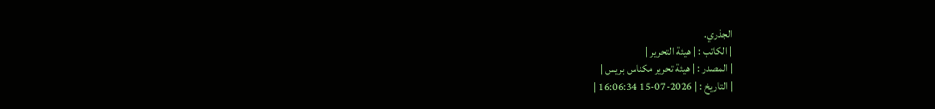الجذري.
| الكاتب : | هيئة التحرير |
| المصدر : | هيئة تحرير مكناس بريس |
| التاريخ : | 2026-07-15 16:06:34 |